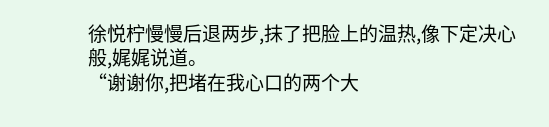徐悦柠慢慢后退两步,抹了把脸上的温热,像下定决心般,娓娓说道。
“谢谢你,把堵在我心口的两个大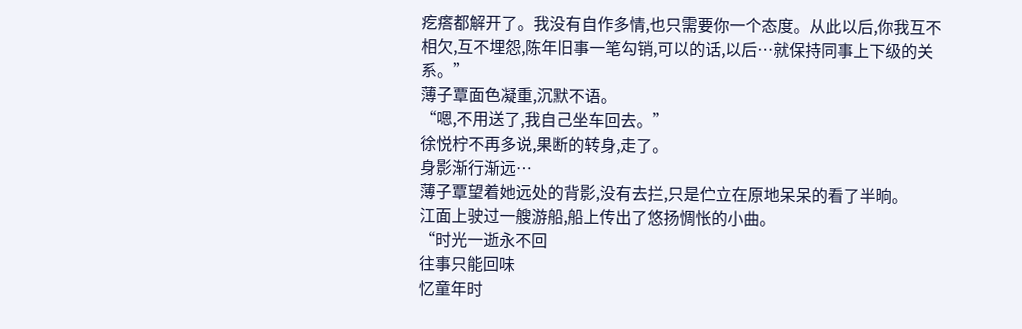疙瘩都解开了。我没有自作多情,也只需要你一个态度。从此以后,你我互不相欠,互不埋怨,陈年旧事一笔勾销,可以的话,以后…就保持同事上下级的关系。”
薄子覃面色凝重,沉默不语。
“嗯,不用送了,我自己坐车回去。”
徐悦柠不再多说,果断的转身,走了。
身影渐行渐远…
薄子覃望着她远处的背影,没有去拦,只是伫立在原地呆呆的看了半晌。
江面上驶过一艘游船,船上传出了悠扬惆怅的小曲。
“时光一逝永不回
往事只能回味
忆童年时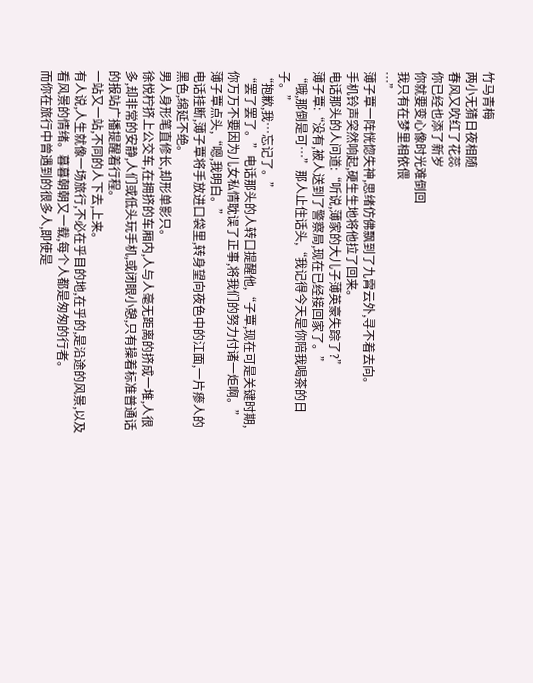竹马青梅
两小无猜日夜相随
春风又吹红了花蕊
你已经也添了新岁
你就要变心像时光难倒回
我只有在梦里相依偎
…”
薄子覃一阵恍惚失神,思绪仿佛飘到了九霄云外,寻不着去向。
手机铃声突然响起,硬生生地将他拉了回来。
电话那头的人问道:“听说,薄家的大儿子薄英豪失踪了?”
薄子覃:“没有,被人送到了警察局,现在已经接回家了。”
“哦,那倒是可…”那人止住话头,“我记得今天是你陪我喝茶的日子。”
“抱歉,我…忘记了。”
“罢了罢了。”电话那头的人转口提醒他,“子覃,现在可是关键时期,你万万不要因为儿女私情耽误了正事,将我们的努力付诸一炬啊。”
薄子覃点头,“嗯,我明白。”
电话挂断,薄子覃将手放进口袋里,转身望向夜色中的江面,一片瘆人的黑色,绵延不绝。
男人身形笔直修长,却形单影只。
徐悦柠挤上公交车,在拥挤的车厢内,人与人毫无距离的挤成一堆,人很多,却非常的安静,人们或低头玩手机,或闭眼小憩,只有操着标准普通话的报站广播提醒着行程。
一站又一站,不同的人下去,上来。
有人说,人生就像一场旅行,不必在乎目的地,在乎的,是沿途的风景,以及看风景的情绪。暮暮朝朝又一载,每个人都是匆匆的行者。
而你在旅行中曾遇到的很多人,即使是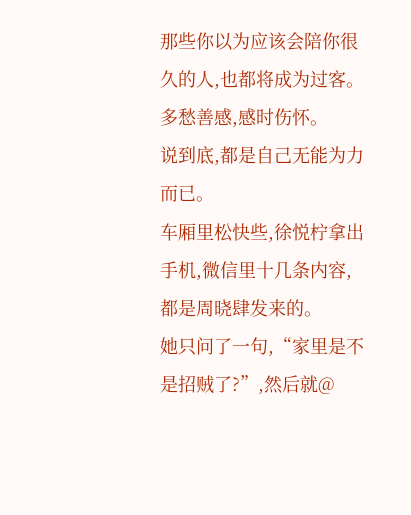那些你以为应该会陪你很久的人,也都将成为过客。
多愁善感,感时伤怀。
说到底,都是自己无能为力而已。
车厢里松快些,徐悦柠拿出手机,微信里十几条内容,都是周晓肆发来的。
她只问了一句,“家里是不是招贼了?”,然后就@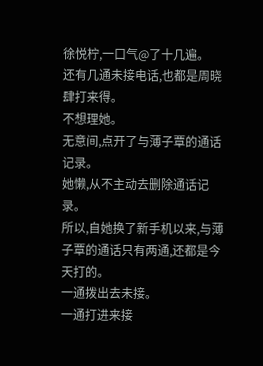徐悦柠,一口气@了十几遍。
还有几通未接电话,也都是周晓肆打来得。
不想理她。
无意间,点开了与薄子覃的通话记录。
她懒,从不主动去删除通话记录。
所以,自她换了新手机以来,与薄子覃的通话只有两通,还都是今天打的。
一通拨出去未接。
一通打进来接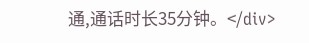通,通话时长35分钟。</div>